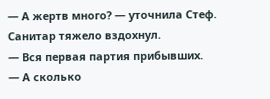— А жертв много? — уточнила Стеф.
Санитар тяжело вздохнул.
— Вся первая партия прибывших.
— А сколько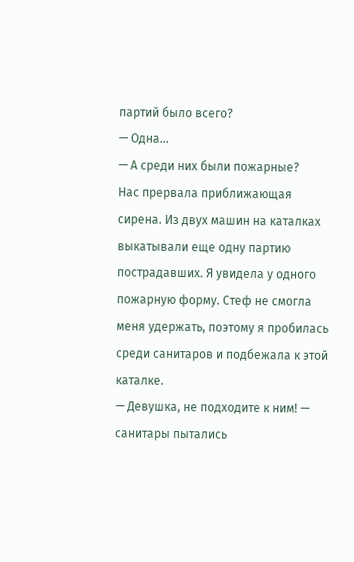партий было всего?
— Одна…
— А среди них были пожарные?
Нас прервала приближающая сирена. Из двух машин на каталках выкатывали еще одну партию пострадавших. Я увидела у одного пожарную форму. Стеф не смогла меня удержать, поэтому я пробилась среди санитаров и подбежала к этой каталке.
— Девушка, не подходите к ним! — санитары пытались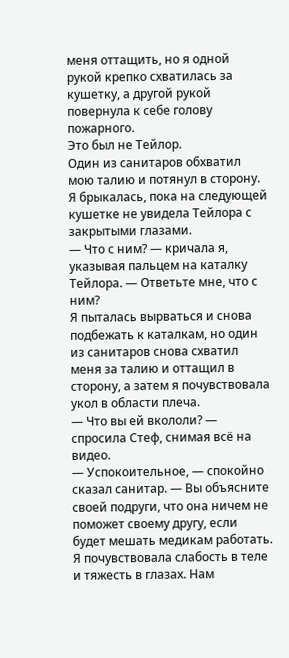меня оттащить, но я одной рукой крепко схватилась за кушетку, а другой рукой повернула к себе голову пожарного.
Это был не Тейлор.
Один из санитаров обхватил мою талию и потянул в сторону. Я брыкалась, пока на следующей кушетке не увидела Тейлора с закрытыми глазами.
— Что с ним? — кричала я, указывая пальцем на каталку Тейлора. — Ответьте мне, что с ним?
Я пыталась вырваться и снова подбежать к каталкам, но один из санитаров снова схватил меня за талию и оттащил в сторону, а затем я почувствовала укол в области плеча.
— Что вы ей вкололи? — спросила Стеф, снимая всё на видео.
— Успокоительное, — спокойно сказал санитар. — Вы объясните своей подруги, что она ничем не поможет своему другу, если будет мешать медикам работать.
Я почувствовала слабость в теле и тяжесть в глазах. Нам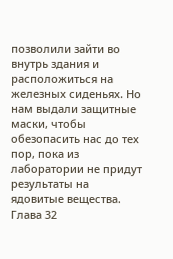позволили зайти во внутрь здания и расположиться на железных сиденьях. Но нам выдали защитные маски, чтобы обезопасить нас до тех пор, пока из лаборатории не придут результаты на ядовитые вещества.
Глава 32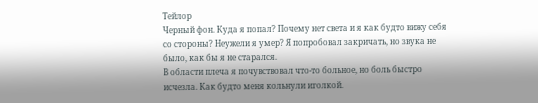Тейлор
Черный фон. Куда я попал? Почему нет света и я как будто вижу себя со стороны? Неужели я умер? Я попробовал закричать, но звука не было, как бы я не старался.
В области плеча я почувствовал что-то больное, но боль быстро исчезла. Как будто меня кольнули иголкой.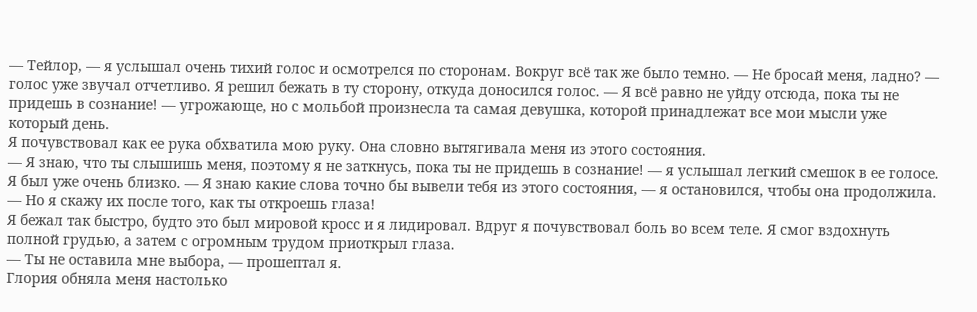— Тейлор, — я услышал очень тихий голос и осмотрелся по сторонам. Вокруг всё так же было темно. — Не бросай меня, ладно? — голос уже звучал отчетливо. Я решил бежать в ту сторону, откуда доносился голос. — Я всё равно не уйду отсюда, пока ты не придешь в сознание! — угрожающе, но с мольбой произнесла та самая девушка, которой принадлежат все мои мысли уже который день.
Я почувствовал как ее рука обхватила мою руку. Она словно вытягивала меня из этого состояния.
— Я знаю, что ты слышишь меня, поэтому я не заткнусь, пока ты не придешь в сознание! — я услышал легкий смешок в ее голосе. Я был уже очень близко. — Я знаю какие слова точно бы вывели тебя из этого состояния, — я остановился, чтобы она продолжила. — Но я скажу их после того, как ты откроешь глаза!
Я бежал так быстро, будто это был мировой кросс и я лидировал. Вдруг я почувствовал боль во всем теле. Я смог вздохнуть полной грудью, а затем с огромным трудом приоткрыл глаза.
— Ты не оставила мне выбора, — прошептал я.
Глория обняла меня настолько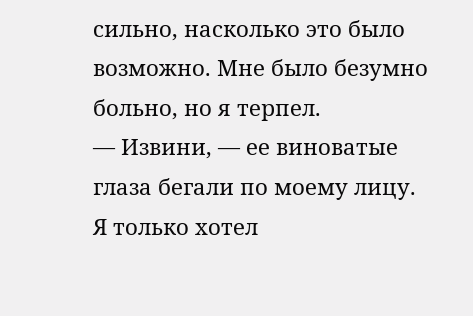сильно, насколько это было возможно. Мне было безумно больно, но я терпел.
— Извини, — ее виноватые глаза бегали по моему лицу.
Я только хотел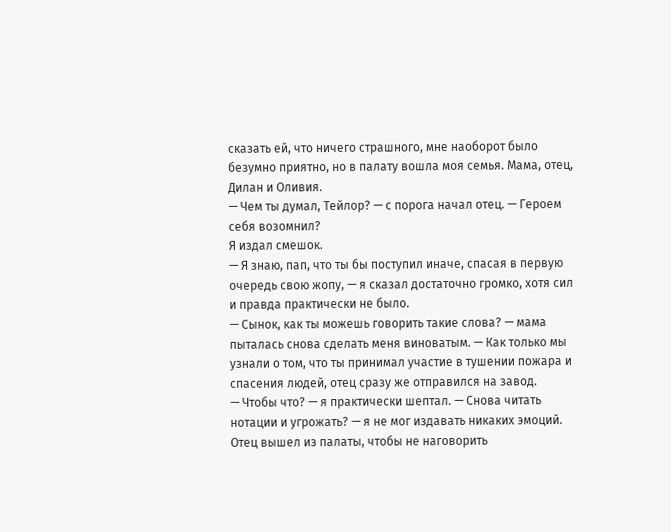сказать ей, что ничего страшного, мне наоборот было безумно приятно, но в палату вошла моя семья. Мама, отец, Дилан и Оливия.
— Чем ты думал, Тейлор? — с порога начал отец. — Героем себя возомнил?
Я издал смешок.
— Я знаю, пап, что ты бы поступил иначе, спасая в первую очередь свою жопу, — я сказал достаточно громко, хотя сил и правда практически не было.
— Сынок, как ты можешь говорить такие слова? — мама пыталась снова сделать меня виноватым. — Как только мы узнали о том, что ты принимал участие в тушении пожара и спасения людей, отец сразу же отправился на завод.
— Чтобы что? — я практически шептал. — Снова читать нотации и угрожать? — я не мог издавать никаких эмоций. Отец вышел из палаты, чтобы не наговорить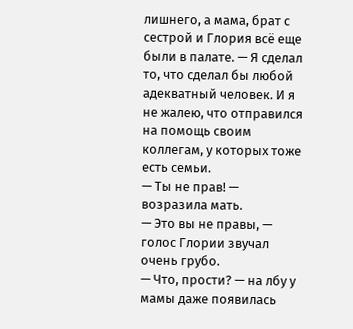лишнего, а мама, брат с сестрой и Глория всё еще были в палате. — Я сделал то, что сделал бы любой адекватный человек. И я не жалею, что отправился на помощь своим коллегам, у которых тоже есть семьи.
— Ты не прав! — возразила мать.
— Это вы не правы, — голос Глории звучал очень грубо.
— Что, прости? — на лбу у мамы даже появилась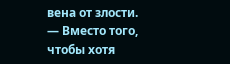вена от злости.
— Вместо того, чтобы хотя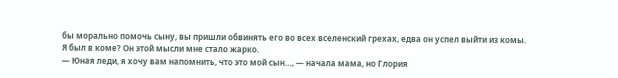бы морально помочь сыну, вы пришли обвинять его во всех вселенский грехах, едва он успел выйти из комы.
Я был в коме? Он этой мысли мне стало жарко.
— Юная леди, я хочу вам напомнить, что это мой сын…, — начала мама, но Глория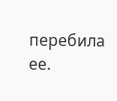перебила ее.